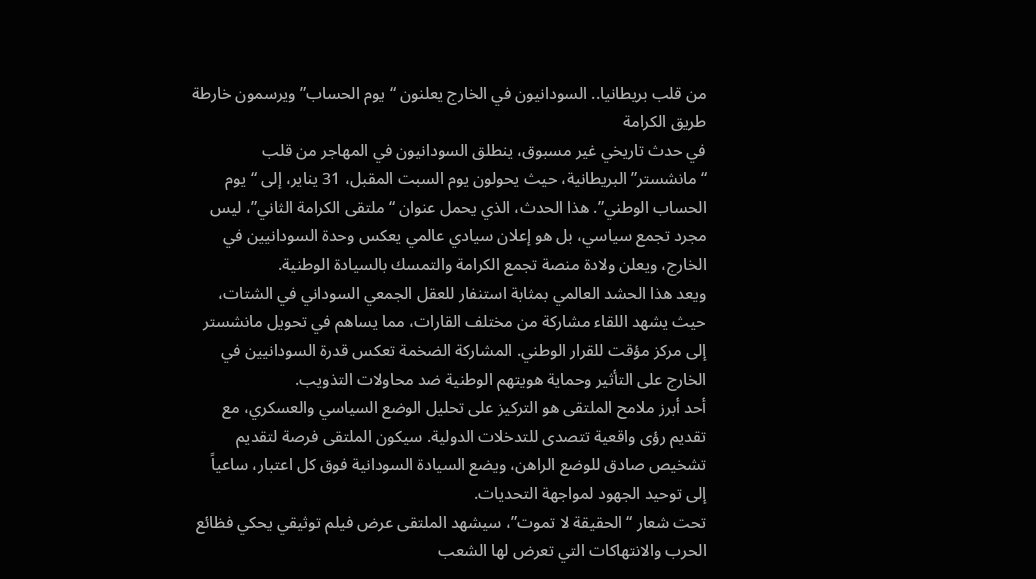من قلب بريطانيا.. السودانيون في الخارج يعلنون “يوم الحساب” ويرسمون خارطة طريق الكرامة
في حدث تاريخي غير مسبوق، ينطلق السودانيون في المهاجر من قلب “مانشستر” البريطانية، حيث يحولون يوم السبت المقبل، 31 يناير، إلى “يوم الحساب الوطني”. هذا الحدث، الذي يحمل عنوان “ملتقى الكرامة الثاني”، ليس مجرد تجمع سياسي، بل هو إعلان سيادي عالمي يعكس وحدة السودانيين في الخارج، ويعلن ولادة منصة تجمع الكرامة والتمسك بالسيادة الوطنية.
ويعد هذا الحشد العالمي بمثابة استنفار للعقل الجمعي السوداني في الشتات، حيث يشهد اللقاء مشاركة من مختلف القارات، مما يساهم في تحويل مانشستر إلى مركز مؤقت للقرار الوطني. المشاركة الضخمة تعكس قدرة السودانيين في الخارج على التأثير وحماية هويتهم الوطنية ضد محاولات التذويب.
أحد أبرز ملامح الملتقى هو التركيز على تحليل الوضع السياسي والعسكري، مع تقديم رؤى واقعية تتصدى للتدخلات الدولية. سيكون الملتقى فرصة لتقديم تشخيص صادق للوضع الراهن، ويضع السيادة السودانية فوق كل اعتبار، ساعياً إلى توحيد الجهود لمواجهة التحديات.
تحت شعار “الحقيقة لا تموت”، سيشهد الملتقى عرض فيلم توثيقي يحكي فظائع الحرب والانتهاكات التي تعرض لها الشعب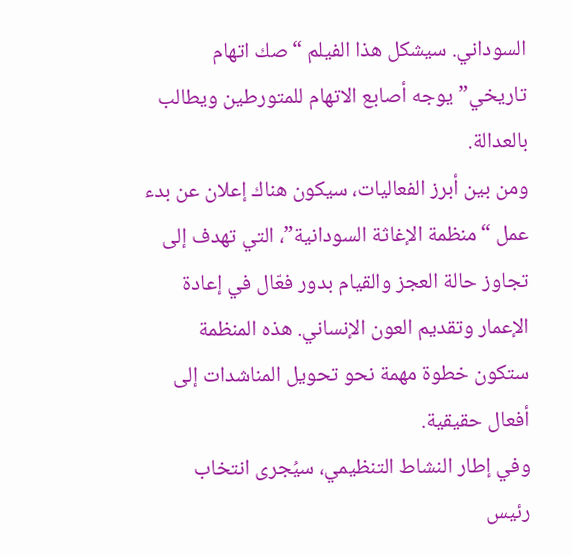السوداني. سيشكل هذا الفيلم “صك اتهام تاريخي” يوجه أصابع الاتهام للمتورطين ويطالب بالعدالة.
ومن بين أبرز الفعاليات، سيكون هناك إعلان عن بدء عمل “منظمة الإغاثة السودانية”، التي تهدف إلى تجاوز حالة العجز والقيام بدور فعّال في إعادة الإعمار وتقديم العون الإنساني. هذه المنظمة ستكون خطوة مهمة نحو تحويل المناشدات إلى أفعال حقيقية.
وفي إطار النشاط التنظيمي، سيُجرى انتخاب رئيس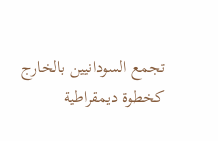تجمع السودانيين بالخارج كخطوة ديمقراطية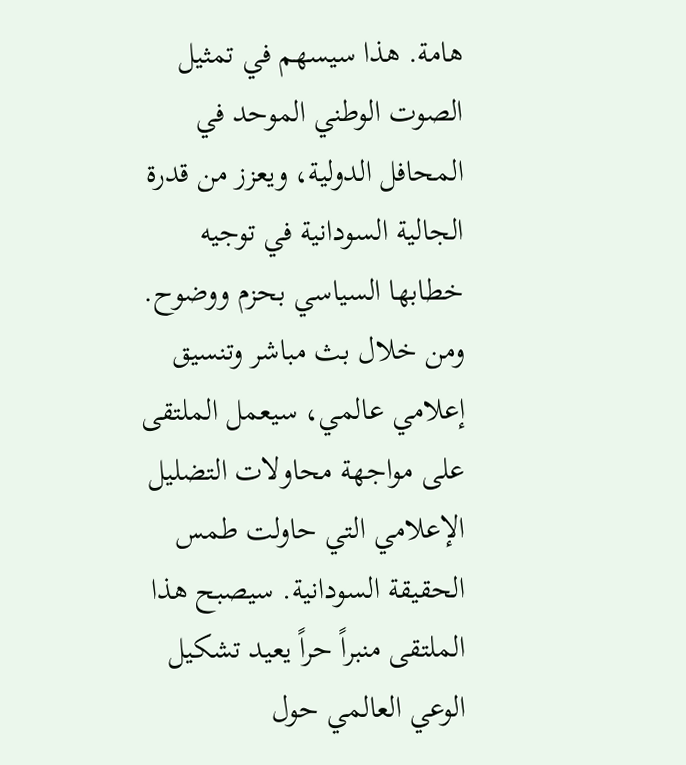هامة. هذا سيسهم في تمثيل الصوت الوطني الموحد في المحافل الدولية، ويعزز من قدرة الجالية السودانية في توجيه خطابها السياسي بحزم ووضوح.
ومن خلال بث مباشر وتنسيق إعلامي عالمي، سيعمل الملتقى على مواجهة محاولات التضليل الإعلامي التي حاولت طمس الحقيقة السودانية. سيصبح هذا الملتقى منبراً حراً يعيد تشكيل الوعي العالمي حول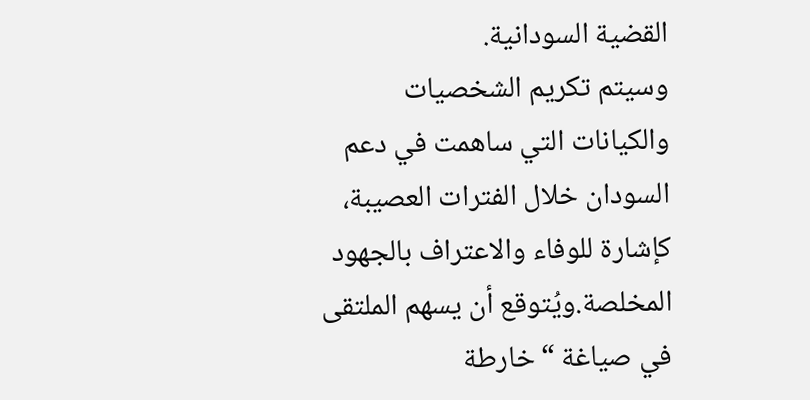القضية السودانية.
وسيتم تكريم الشخصيات والكيانات التي ساهمت في دعم السودان خلال الفترات العصيبة، كإشارة للوفاء والاعتراف بالجهود المخلصة.ويُتوقع أن يسهم الملتقى في صياغة “خارطة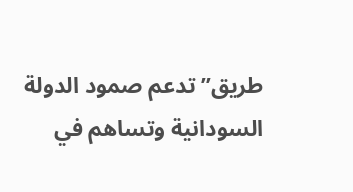طريق” تدعم صمود الدولة السودانية وتساهم في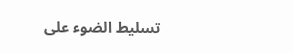تسليط الضوء على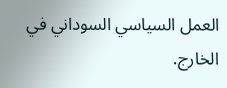العمل السياسي السوداني في الخارج.